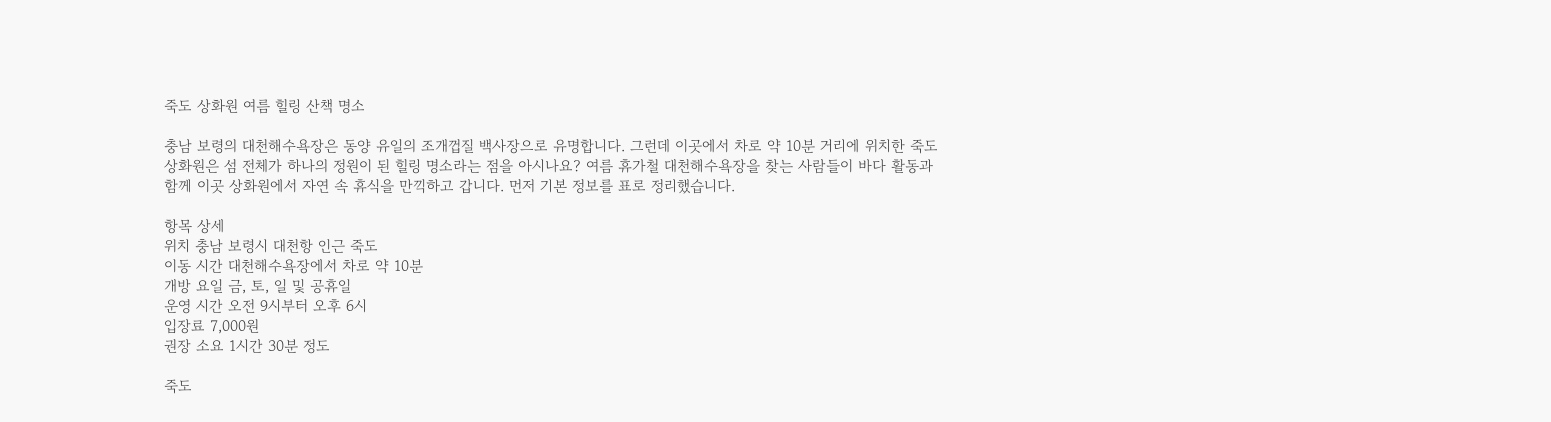죽도 상화원 여름 힐링 산책 명소

충남 보령의 대천해수욕장은 동양 유일의 조개껍질 백사장으로 유명합니다. 그런데 이곳에서 차로 약 10분 거리에 위치한 죽도 상화원은 섬 전체가 하나의 정원이 된 힐링 명소라는 점을 아시나요? 여름 휴가철 대천해수욕장을 찾는 사람들이 바다 활동과 함께 이곳 상화원에서 자연 속 휴식을 만끽하고 갑니다. 먼저 기본 정보를 표로 정리했습니다.

항목 상세
위치 충남 보령시 대천항 인근 죽도
이동 시간 대천해수욕장에서 차로 약 10분
개방 요일 금, 토, 일 및 공휴일
운영 시간 오전 9시부터 오후 6시
입장료 7,000원
권장 소요 1시간 30분 정도

죽도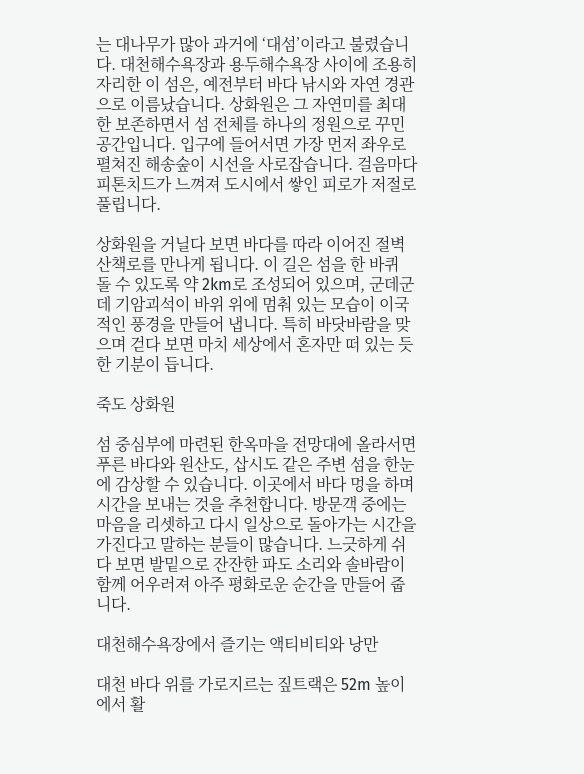는 대나무가 많아 과거에 ‘대섬’이라고 불렸습니다. 대천해수욕장과 용두해수욕장 사이에 조용히 자리한 이 섬은, 예전부터 바다 낚시와 자연 경관으로 이름났습니다. 상화원은 그 자연미를 최대한 보존하면서 섬 전체를 하나의 정원으로 꾸민 공간입니다. 입구에 들어서면 가장 먼저 좌우로 펼쳐진 해송숲이 시선을 사로잡습니다. 걸음마다 피톤치드가 느껴져 도시에서 쌓인 피로가 저절로 풀립니다.

상화원을 거닐다 보면 바다를 따라 이어진 절벽 산책로를 만나게 됩니다. 이 길은 섬을 한 바퀴 돌 수 있도록 약 2km로 조성되어 있으며, 군데군데 기암괴석이 바위 위에 멈춰 있는 모습이 이국적인 풍경을 만들어 냅니다. 특히 바닷바람을 맞으며 걷다 보면 마치 세상에서 혼자만 떠 있는 듯한 기분이 듭니다.

죽도 상화원

섬 중심부에 마련된 한옥마을 전망대에 올라서면 푸른 바다와 원산도, 삽시도 같은 주변 섬을 한눈에 감상할 수 있습니다. 이곳에서 바다 멍을 하며 시간을 보내는 것을 추천합니다. 방문객 중에는 마음을 리셋하고 다시 일상으로 돌아가는 시간을 가진다고 말하는 분들이 많습니다. 느긋하게 쉬다 보면 발밑으로 잔잔한 파도 소리와 솔바람이 함께 어우러져 아주 평화로운 순간을 만들어 줍니다.

대천해수욕장에서 즐기는 액티비티와 낭만

대천 바다 위를 가로지르는 짚트랙은 52m 높이에서 활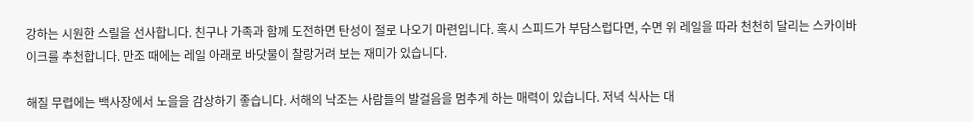강하는 시원한 스릴을 선사합니다. 친구나 가족과 함께 도전하면 탄성이 절로 나오기 마련입니다. 혹시 스피드가 부담스럽다면, 수면 위 레일을 따라 천천히 달리는 스카이바이크를 추천합니다. 만조 때에는 레일 아래로 바닷물이 찰랑거려 보는 재미가 있습니다.

해질 무렵에는 백사장에서 노을을 감상하기 좋습니다. 서해의 낙조는 사람들의 발걸음을 멈추게 하는 매력이 있습니다. 저녁 식사는 대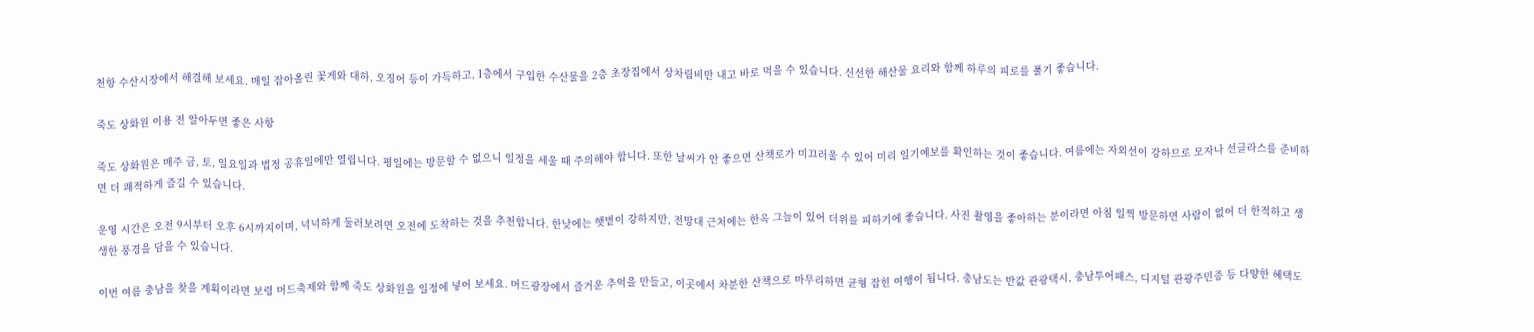천항 수산시장에서 해결해 보세요. 매일 잡아올린 꽃게와 대하, 오징어 등이 가득하고, 1층에서 구입한 수산물을 2층 초장집에서 상차림비만 내고 바로 먹을 수 있습니다. 신선한 해산물 요리와 함께 하루의 피로를 풀기 좋습니다.

죽도 상화원 이용 전 알아두면 좋은 사항

죽도 상화원은 매주 금, 토, 일요일과 법정 공휴일에만 열립니다. 평일에는 방문할 수 없으니 일정을 세울 때 주의해야 합니다. 또한 날씨가 안 좋으면 산책로가 미끄러울 수 있어 미리 일기예보를 확인하는 것이 좋습니다. 여름에는 자외선이 강하므로 모자나 선글라스를 준비하면 더 쾌적하게 즐길 수 있습니다.

운영 시간은 오전 9시부터 오후 6시까지이며, 넉넉하게 둘러보려면 오전에 도착하는 것을 추천합니다. 한낮에는 햇볕이 강하지만, 전망대 근처에는 한옥 그늘이 있어 더위를 피하기에 좋습니다. 사진 촬영을 좋아하는 분이라면 아침 일찍 방문하면 사람이 없어 더 한적하고 생생한 풍경을 담을 수 있습니다.

이번 여름 충남을 찾을 계획이라면 보령 머드축제와 함께 죽도 상화원을 일정에 넣어 보세요. 머드광장에서 즐거운 추억을 만들고, 이곳에서 차분한 산책으로 마무리하면 균형 잡힌 여행이 됩니다. 충남도는 반값 관광택시, 충남투어패스, 디지털 관광주민증 등 다양한 혜택도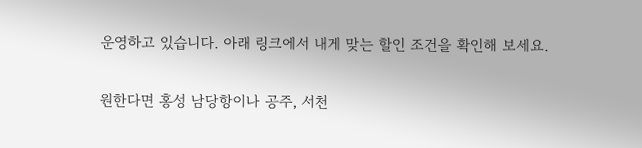운영하고 있습니다. 아래 링크에서 내게 맞는 할인 조건을 확인해 보세요.

원한다면 홍성 남당항이나 공주, 서천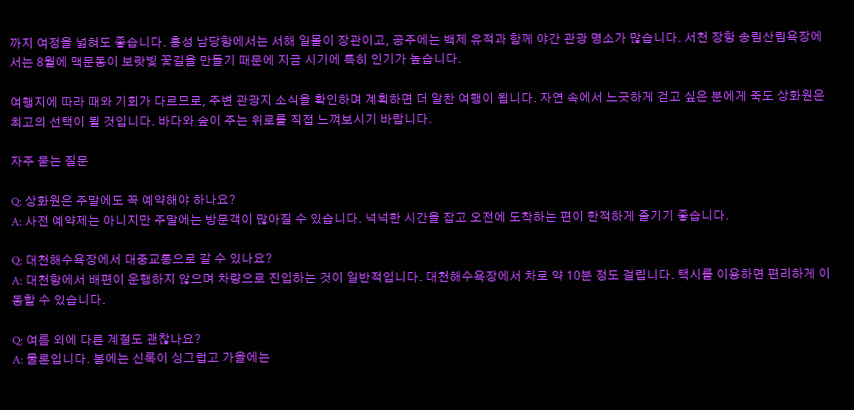까지 여정을 넓혀도 좋습니다. 홍성 남당항에서는 서해 일몰이 장관이고, 공주에는 백제 유적과 함께 야간 관광 명소가 많습니다. 서천 장항 송림산림욕장에서는 8월에 맥문동이 보랏빛 꽃길을 만들기 때문에 지금 시기에 특히 인기가 높습니다.

여행지에 따라 때와 기회가 다르므로, 주변 관광지 소식을 확인하며 계획하면 더 알찬 여행이 됩니다. 자연 속에서 느긋하게 걷고 싶은 분에게 죽도 상화원은 최고의 선택이 될 것입니다. 바다와 숲이 주는 위로를 직접 느껴보시기 바랍니다.

자주 묻는 질문

Q: 상화원은 주말에도 꼭 예약해야 하나요?
A: 사전 예약제는 아니지만 주말에는 방문객이 많아질 수 있습니다. 넉넉한 시간을 잡고 오전에 도착하는 편이 한적하게 즐기기 좋습니다.

Q: 대천해수욕장에서 대중교통으로 갈 수 있나요?
A: 대천항에서 배편이 운행하지 않으며 차량으로 진입하는 것이 일반적입니다. 대천해수욕장에서 차로 약 10분 정도 걸립니다. 택시를 이용하면 편리하게 이동할 수 있습니다.

Q: 여름 외에 다른 계절도 괜찮나요?
A: 물론입니다. 봄에는 신록이 싱그럽고 가을에는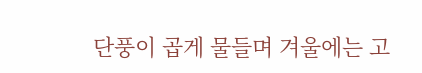단풍이 곱게 물들며 겨울에는 고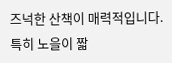즈넉한 산책이 매력적입니다. 특히 노을이 짧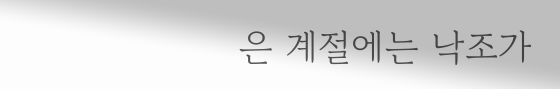은 계절에는 낙조가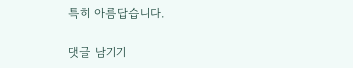특히 아름답습니다.

댓글 남기기